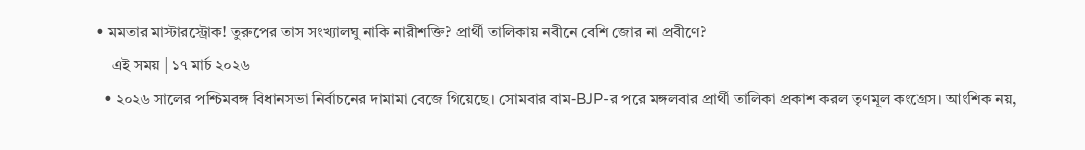• মমতার মাস্টারস্ট্রোক! তুরুপের তাস সংখ্যালঘু নাকি নারীশক্তি? প্রার্থী তালিকায় নবীনে বেশি জোর না প্রবীণে?
    এই সময় | ১৭ মার্চ ২০২৬
  • ২০২৬ সালের পশ্চিমবঙ্গ বিধানসভা নির্বাচনের দামামা বেজে গিয়েছে। সোমবার বাম-BJP-র পরে মঙ্গলবার প্রার্থী তালিকা প্রকাশ করল তৃণমূল কংগ্রেস। আংশিক নয়,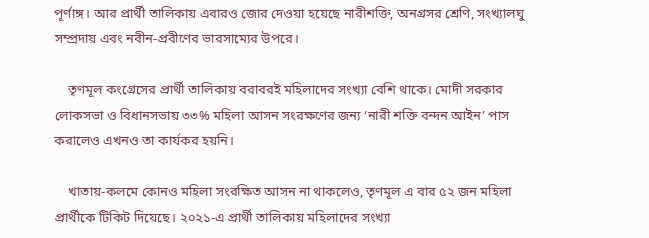পূর্ণাঙ্গ। আর প্রার্থী তালিকায় এবারও জোর দেওয়া হয়েছে নারীশক্তি, অনগ্রসর শ্রেণি, সংখ্যালঘু সম্প্রদায় এবং নবীন-প্রবীণের ভারসাম্যের উপরে।

    তৃণমূল কংগ্রেসের প্রার্থী তালিকায় বরাবরই মহিলাদের সংখ্যা বেশি থাকে। মোদী সরকার লোকসভা ও বিধানসভায় ৩৩% মহিলা আসন সংরক্ষণের জন্য ‘নারী শক্তি বন্দন আইন’ পাস করালেও এখনও তা কার্যকর হয়নি।

    খাতায়-কলমে কোনও মহিলা সংরক্ষিত আসন না থাকলেও, তৃণমূল এ বার ৫২ জন মহিলা প্রার্থীকে টিকিট দিয়েছে। ২০২১-এ প্রার্থী তালিকায় মহিলাদের সংখ্যা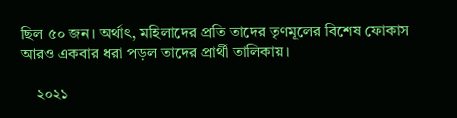ছিল ৫০ জন। অর্থাৎ, মহিলাদের প্রতি তাদের তৃণমূলের বিশেষ ফোকাস আরও একবার ধরা পড়ল তাদের প্রার্থী তালিকায়।

    ২০২১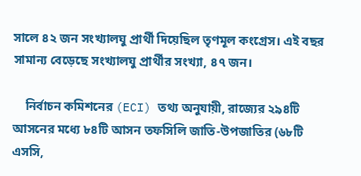সালে ৪২ জন সংখ্যালঘু প্রার্থী দিয়েছিল তৃণমূল কংগ্রেস। এই বছর সামান্য বেড়েছে সংখ্যালঘু প্রার্থীর সংখ্যা, ৪৭ জন।

    নির্বাচন কমিশনের (ECI) তথ্য অনুযায়ী, রাজ্যের ২৯৪টি আসনের মধ্যে ৮৪টি আসন তফসিলি জাতি-উপজাতির (৬৮টি এসসি,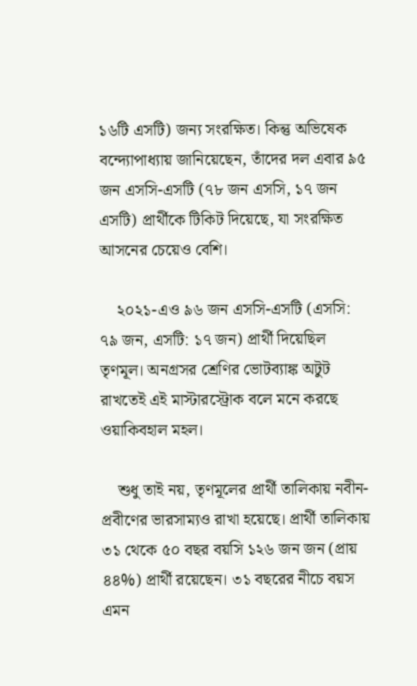১৬টি এসটি) জন্য সংরক্ষিত। কিন্তু অভিষেক বন্দ্যোপাধ্যায় জানিয়েছেন, তাঁদের দল এবার ৯৫ জন এসসি-এসটি (৭৮ জন এসসি, ১৭ জন এসটি) প্রার্থীকে টিকিট দিয়েছে, যা সংরক্ষিত আসনের চেয়েও বেশি।

    ২০২১-এও ৯৬ জন এসসি-এসটি (এসসি: ৭৯ জন, এসটি: ১৭ জন) প্রার্থী দিয়েছিল তৃণমূল। অনগ্রসর শ্রেণির ভোটব্যাঙ্ক অটুট রাখতেই এই মাস্টারস্ট্রোক বলে মনে করছে ওয়াকিবহাল মহল।

    শুধু তাই নয়, তৃণমূলের প্রার্থী তালিকায় নবীন-প্রবীণের ভারসাম্যও রাখা হয়েছে। প্রার্থী তালিকায় ৩১ থেকে ৫০ বছর বয়সি ১২৬ জন জন (প্রায় ৪৪%) প্রার্থী রয়েছেন। ৩১ বছরের নীচে বয়স এমন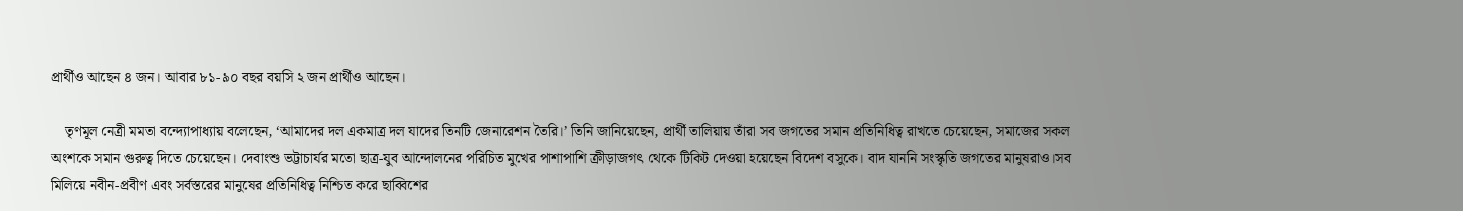প্রার্থীও আছেন ৪ জন। আবার ৮১-৯০ বছর বয়সি ২ জন প্রার্থীও আছেন।

    তৃণমূল নেত্রী মমতা বন্দ্যোপাধ্যায় বলেছেন, ‘আমাদের দল একমাত্র দল যাদের তিনটি জেনারেশন তৈরি।’ তিনি জানিয়েছেন, প্রার্থী তালিয়ায় তাঁরা সব জগতের সমান প্রতিনিধিত্ব রাখতে চেয়েছেন, সমাজের সকল অংশকে সমান গুরুত্ব দিতে চেয়েছেন। দেবাংশু ভট্টাচার্যর মতো ছাত্র-যুব আন্দোলনের পরিচিত মুখের পাশাপাশি ক্রীড়াজগৎ থেকে টিকিট দেওয়া হয়েছেন বিদেশ বসুকে। বাদ যাননি সংস্কৃতি জগতের মানুষরাও।সব মিলিয়ে নবীন-প্রবীণ এবং সর্বস্তরের মানুষের প্রতিনিধিত্ব নিশ্চিত করে ছাব্বিশের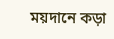ময়দানে কড়া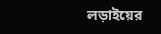লড়াইয়ের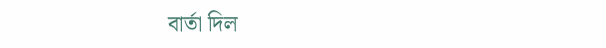বার্তা দিল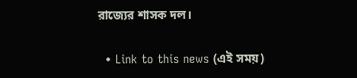রাজ্যের শাসক দল।

  • Link to this news (এই সময়)